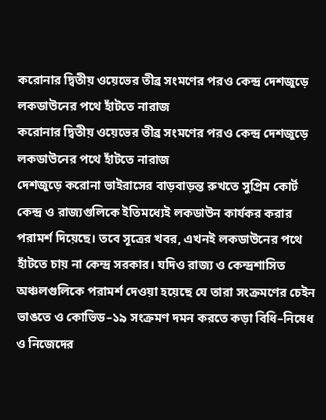করোনার দ্বিতীয় ওয়েভের তীব্র সংমণের পরও কেন্দ্র দেশজুড়ে লকডাউনের পথে হাঁটতে নারাজ
করোনার দ্বিতীয় ওয়েভের তীব্র সংমণের পরও কেন্দ্র দেশজুড়ে লকডাউনের পথে হাঁটতে নারাজ
দেশজুড়ে করোনা ভাইরাসের বাড়বাড়ন্ত রুখতে সুপ্রিম কোর্ট কেন্দ্র ও রাজ্যগুলিকে ইতিমধ্যেই লকডাউন কার্যকর করার পরামর্শ দিয়েছে। তবে সূত্রের খবর, এখনই লকডাউনের পথে হাঁটতে চায় না কেন্দ্র সরকার। যদিও রাজ্য ও কেন্দ্রশাসিত অঞ্চলগুলিকে পরামর্শ দেওয়া হয়েছে যে তারা সংক্রমণের চেইন ভাঙতে ও কোভিড–১৯ সংক্রমণ দমন করতে কড়া বিধি–নিষেধ ও নিজেদের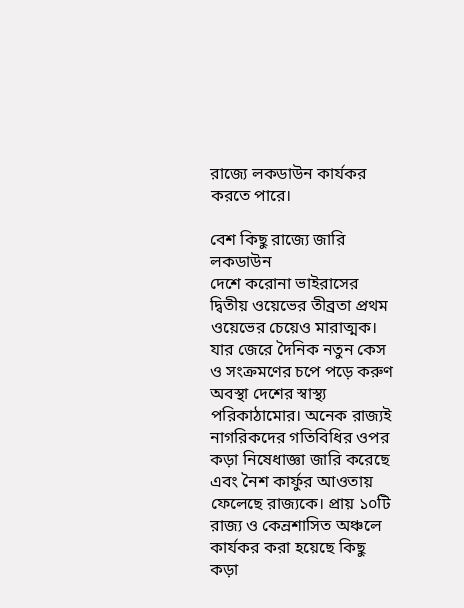রাজ্যে লকডাউন কার্যকর করতে পারে।

বেশ কিছু রাজ্যে জারি লকডাউন
দেশে করোনা ভাইরাসের দ্বিতীয় ওয়েভের তীব্রতা প্রথম ওয়েভের চেয়েও মারাত্মক। যার জেরে দৈনিক নতুন কেস ও সংক্রমণের চপে পড়ে করুণ অবস্থা দেশের স্বাস্থ্য পরিকাঠামোর। অনেক রাজ্যই নাগরিকদের গতিবিধির ওপর কড়া নিষেধাজ্ঞা জারি করেছে এবং নৈশ কার্ফুর আওতায় ফেলেছে রাজ্যকে। প্রায় ১০টি রাজ্য ও কেন্রশাসিত অঞ্চলে কার্যকর করা হয়েছে কিছু কড়া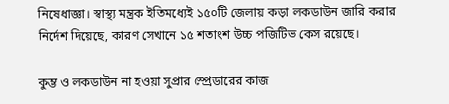নিষেধাজ্ঞা। স্বাস্থ্য মন্ত্রক ইতিমধ্যেই ১৫০টি জেলায় কড়া লকডাউন জারি করার নির্দেশ দিয়েছে, কারণ সেখানে ১৫ শতাংশ উচ্চ পজিটিভ কেস রয়েছে।

কুম্ভ ও লকডাউন না হওয়া সুপ্রার স্প্রেডারের কাজ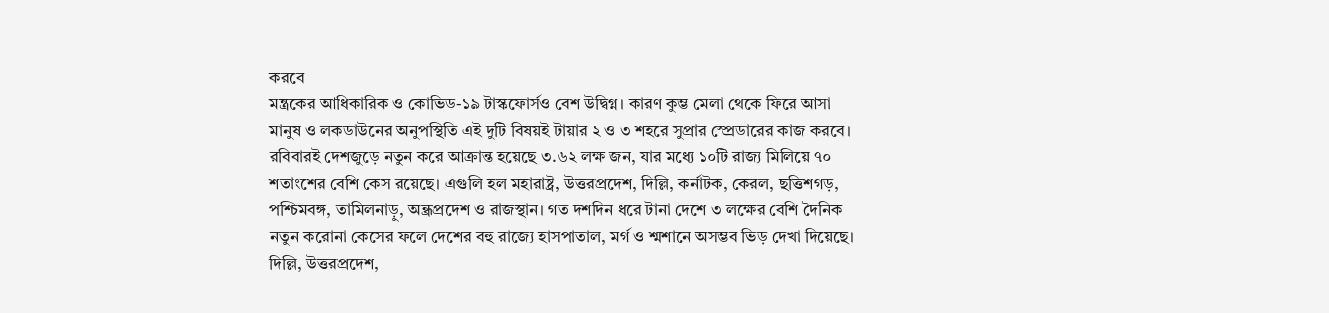করবে
মন্ত্রকের আধিকারিক ও কোভিড-১৯ টাস্কফোর্সও বেশ উদ্বিগ্ন। কারণ কুম্ভ মেলা থেকে ফিরে আসা মানুষ ও লকডাউনের অনুপস্থিতি এই দুটি বিষয়ই টায়ার ২ ও ৩ শহরে সুপ্রার স্প্রেডারের কাজ করবে। রবিবারই দেশজুড়ে নতুন করে আক্রান্ত হয়েছে ৩.৬২ লক্ষ জন, যার মধ্যে ১০টি রাজ্য মিলিয়ে ৭০ শতাংশের বেশি কেস রয়েছে। এগুলি হল মহারাষ্ট্র, উত্তরপ্রদেশ, দিল্লি, কর্নাটক, কেরল, ছত্তিশগড়, পশ্চিমবঙ্গ, তামিলনাড়ু, অন্ধ্রপ্রদেশ ও রাজস্থান। গত দশদিন ধরে টানা দেশে ৩ লক্ষের বেশি দৈনিক নতুন করোনা কেসের ফলে দেশের বহু রাজ্যে হাসপাতাল, মর্গ ও শ্মশানে অসম্ভব ভিড় দেখা দিয়েছে। দিল্লি, উত্তরপ্রদেশ,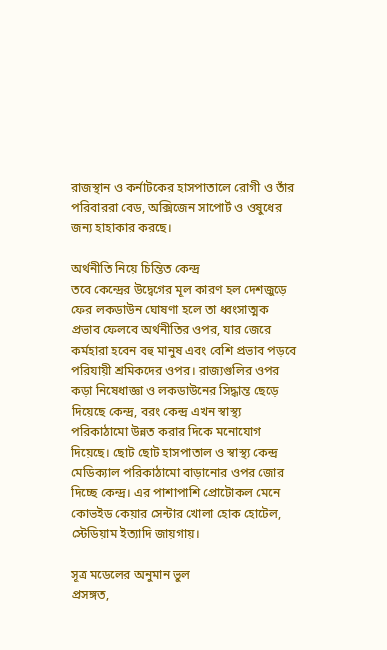রাজস্থান ও কর্নাটকের হাসপাতালে রোগী ও তাঁর পরিবাররা বেড, অক্সিজেন সাপোর্ট ও ওষুধের জন্য হাহাকার করছে।

অর্থনীতি নিয়ে চিন্তিত কেন্দ্র
তবে কেন্দ্রের উদ্বেগের মূল কারণ হল দেশজুড়ে ফের লকডাউন ঘোষণা হলে তা ধ্বংসাত্মক প্রভাব ফেলবে অর্থনীতির ওপর, যার জেরে কর্মহারা হবেন বহু মানুষ এবং বেশি প্রভাব পড়বে পরিযায়ী শ্রমিকদের ওপর। রাজ্যগুলির ওপর কড়া নিষেধাজ্ঞা ও লকডাউনের সিদ্ধান্ত ছেড়ে দিয়েছে কেন্দ্র, বরং কেন্দ্র এখন স্বাস্থ্য পরিকাঠামো উন্নত করার দিকে মনোযোগ দিয়েছে। ছোট ছোট হাসপাতাল ও স্বাস্থ্য কেন্দ্র মেডিক্যাল পরিকাঠামো বাড়ানোর ওপর জোর দিচ্ছে কেন্দ্র। এর পাশাপাশি প্রোটোকল মেনে কোভইড কেয়ার সেন্টার খোলা হোক হোটেল, স্টেডিয়াম ইত্যাদি জায়গায়।

সূত্র মডেলের অনুমান ভুল
প্রসঙ্গত,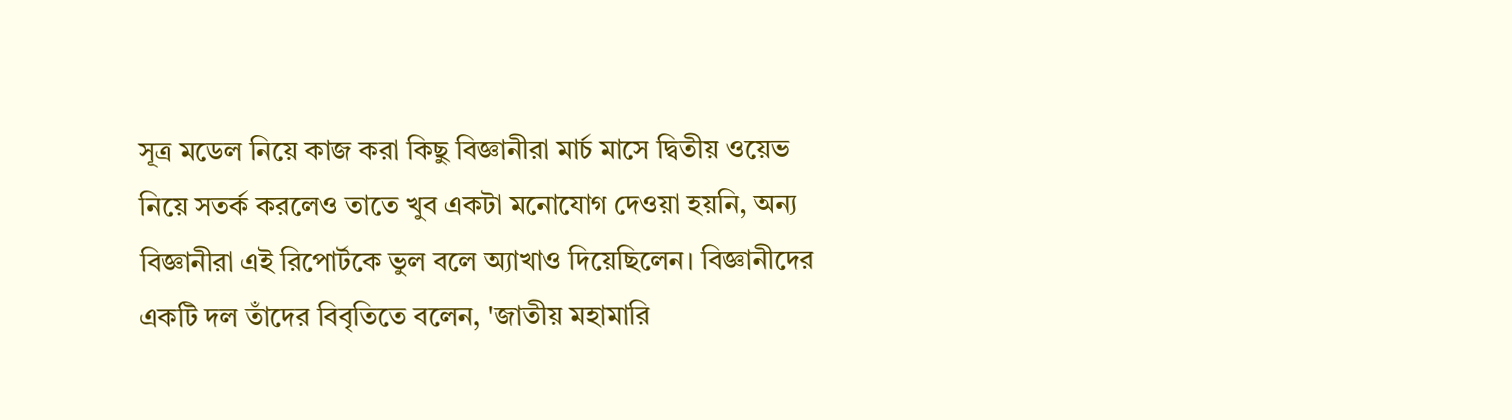সূত্র মডেল নিয়ে কাজ করা কিছু বিজ্ঞানীরা মার্চ মাসে দ্বিতীয় ওয়েভ নিয়ে সতর্ক করলেও তাতে খুব একটা মনোযোগ দেওয়া হয়নি, অন্য বিজ্ঞানীরা এই রিপোর্টকে ভুল বলে অ্যাখাও দিয়েছিলেন। বিজ্ঞানীদের একটি দল তাঁদের বিবৃতিতে বলেন, 'জাতীয় মহামারি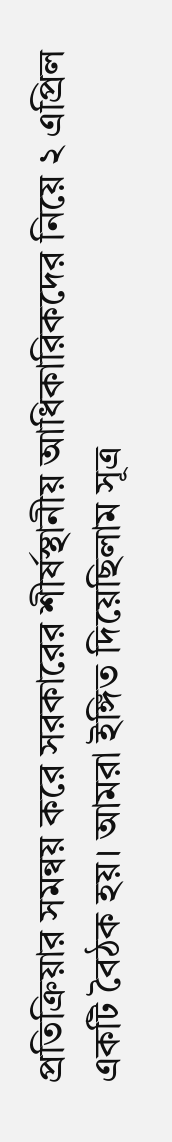প্রতিক্রিয়ার সমন্বয় করে সরকারের শীর্ষস্থানীয় আধিকারিকদের নিয়ে ২ এপ্রিল একটি বৈঠক হয়। আমরা ইঙ্গিত দিয়েছিলাম সূত্র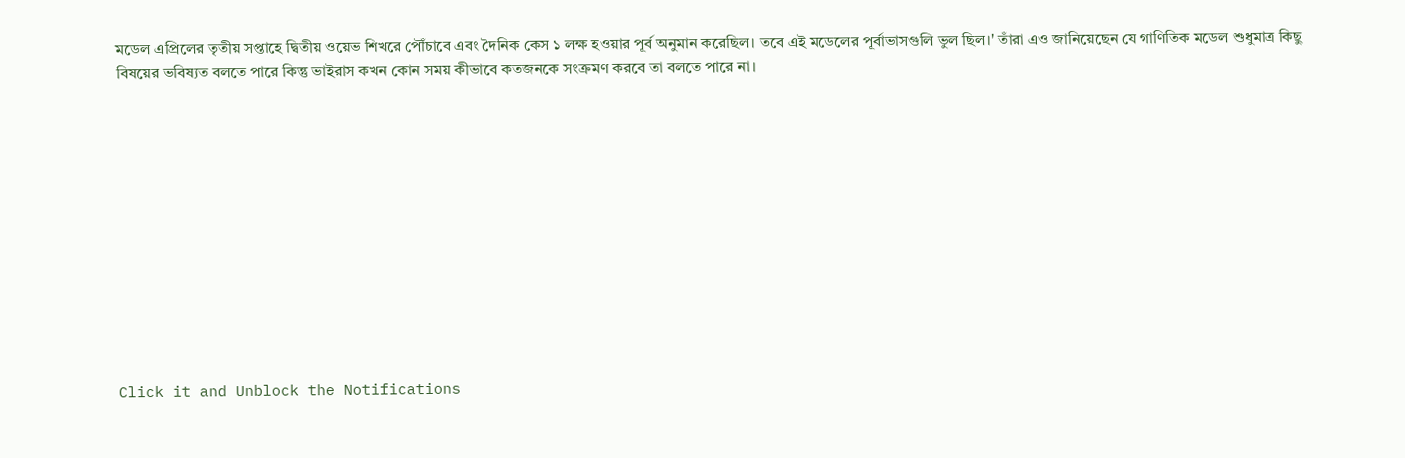মডেল এপ্রিলের তৃতীয় সপ্তাহে দ্বিতীয় ওয়েভ শিখরে পৌঁচাবে এবং দৈনিক কেস ১ লক্ষ হওয়ার পূর্ব অনুমান করেছিল। তবে এই মডেলের পূর্বাভাসগুলি ভুল ছিল।' তাঁরা এও জানিয়েছেন যে গাণিতিক মডেল শুধুমাত্র কিছু বিষয়ের ভবিষ্যত বলতে পারে কিন্তু ভাইরাস কখন কোন সময় কীভাবে কতজনকে সংক্রমণ করবে তা বলতে পারে না।












Click it and Unblock the Notifications